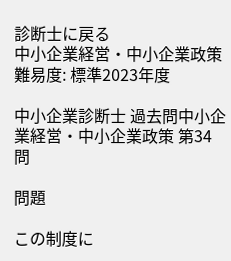診断士に戻る
中小企業経営・中小企業政策難易度: 標準2023年度

中小企業診断士 過去問中小企業経営・中小企業政策 第34問

問題

この制度に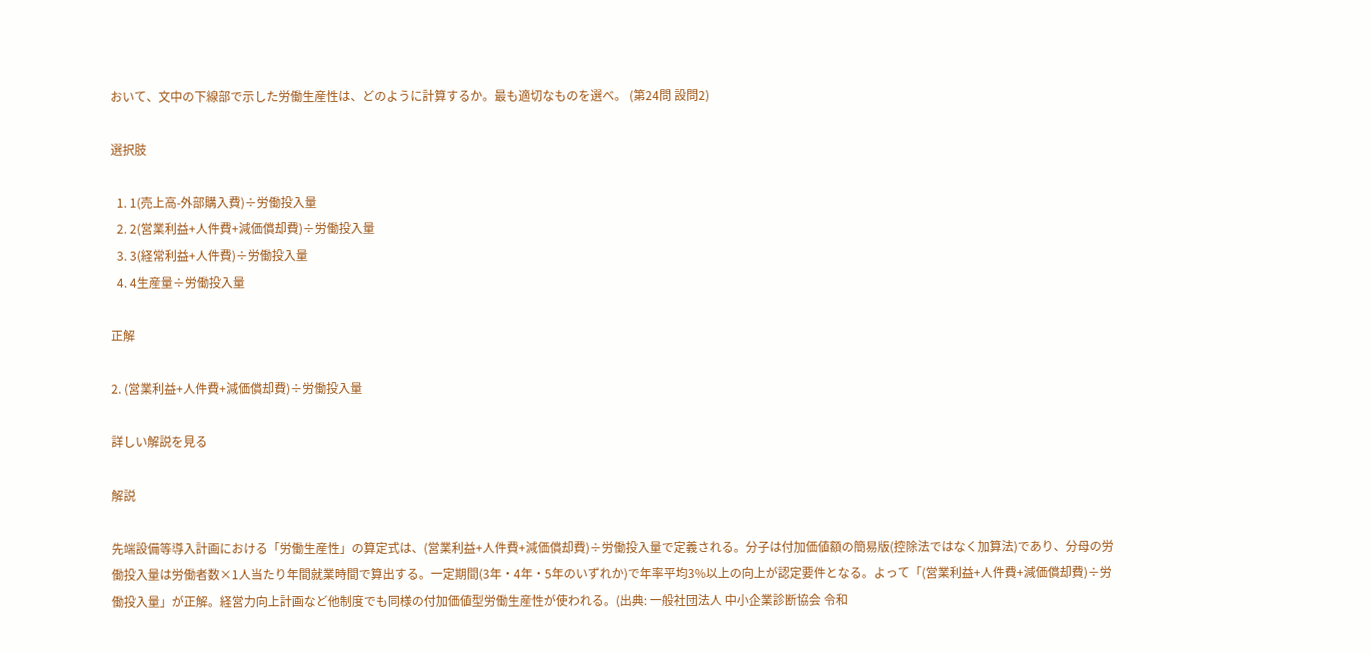おいて、文中の下線部で示した労働生産性は、どのように計算するか。最も適切なものを選べ。 (第24問 設問2)

選択肢

  1. 1(売上高-外部購入費)÷労働投入量
  2. 2(営業利益+人件費+減価償却費)÷労働投入量
  3. 3(経常利益+人件費)÷労働投入量
  4. 4生産量÷労働投入量

正解

2. (営業利益+人件費+減価償却費)÷労働投入量

詳しい解説を見る

解説

先端設備等導入計画における「労働生産性」の算定式は、(営業利益+人件費+減価償却費)÷労働投入量で定義される。分子は付加価値額の簡易版(控除法ではなく加算法)であり、分母の労働投入量は労働者数×1人当たり年間就業時間で算出する。一定期間(3年・4年・5年のいずれか)で年率平均3%以上の向上が認定要件となる。よって「(営業利益+人件費+減価償却費)÷労働投入量」が正解。経営力向上計画など他制度でも同様の付加価値型労働生産性が使われる。(出典: 一般社団法人 中小企業診断協会 令和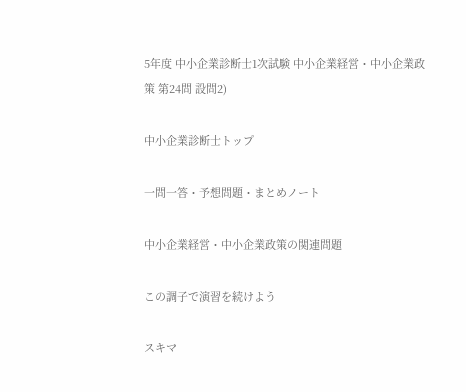5年度 中小企業診断士1次試験 中小企業経営・中小企業政策 第24問 設問2)

中小企業診断士トップ

一問一答・予想問題・まとめノート

中小企業経営・中小企業政策の関連問題

この調子で演習を続けよう

スキマ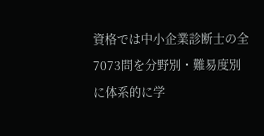資格では中小企業診断士の全7073問を分野別・難易度別に体系的に学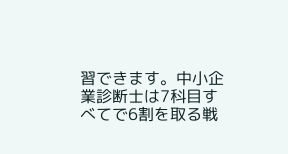習できます。中小企業診断士は7科目すべてで6割を取る戦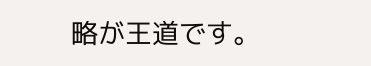略が王道です。